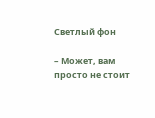Светлый фон

– Может, вам просто не стоит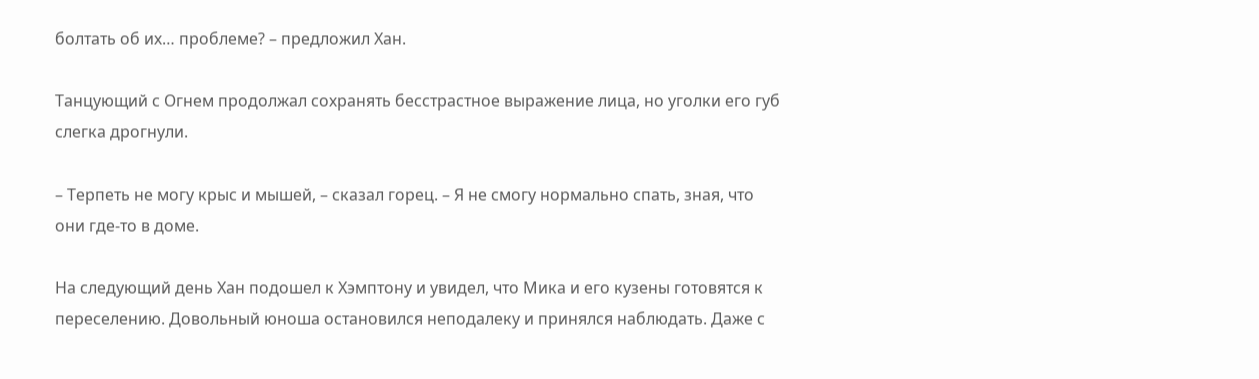болтать об их… проблеме? – предложил Хан.

Танцующий с Огнем продолжал сохранять бесстрастное выражение лица, но уголки его губ слегка дрогнули.

– Терпеть не могу крыс и мышей, – сказал горец. – Я не смогу нормально спать, зная, что они где-то в доме.

На следующий день Хан подошел к Хэмптону и увидел, что Мика и его кузены готовятся к переселению. Довольный юноша остановился неподалеку и принялся наблюдать. Даже с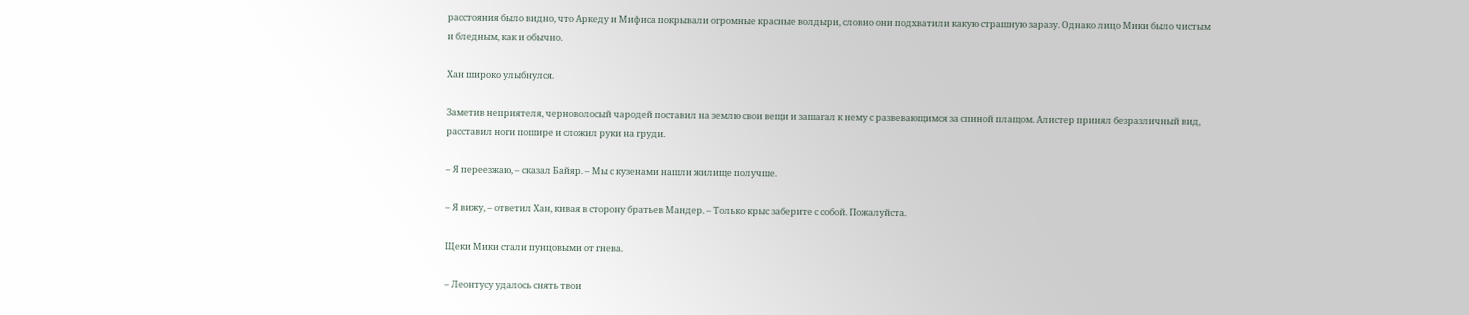расстояния было видно, что Аркеду и Мифиса покрывали огромные красные волдыри, словно они подхватили какую страшную заразу. Однако лицо Мики было чистым и бледным, как и обычно.

Хан широко улыбнулся.

Заметив неприятеля, черноволосый чародей поставил на землю свои вещи и зашагал к нему с развевающимся за спиной плащом. Алистер принял безразличный вид, расставил ноги пошире и сложил руки на груди.

– Я переезжаю, – сказал Байяр. – Мы с кузенами нашли жилище получше.

– Я вижу, – ответил Хан, кивая в сторону братьев Мандер. – Только крыс заберите с собой. Пожалуйста.

Щеки Мики стали пунцовыми от гнева.

– Леонтусу удалось снять твои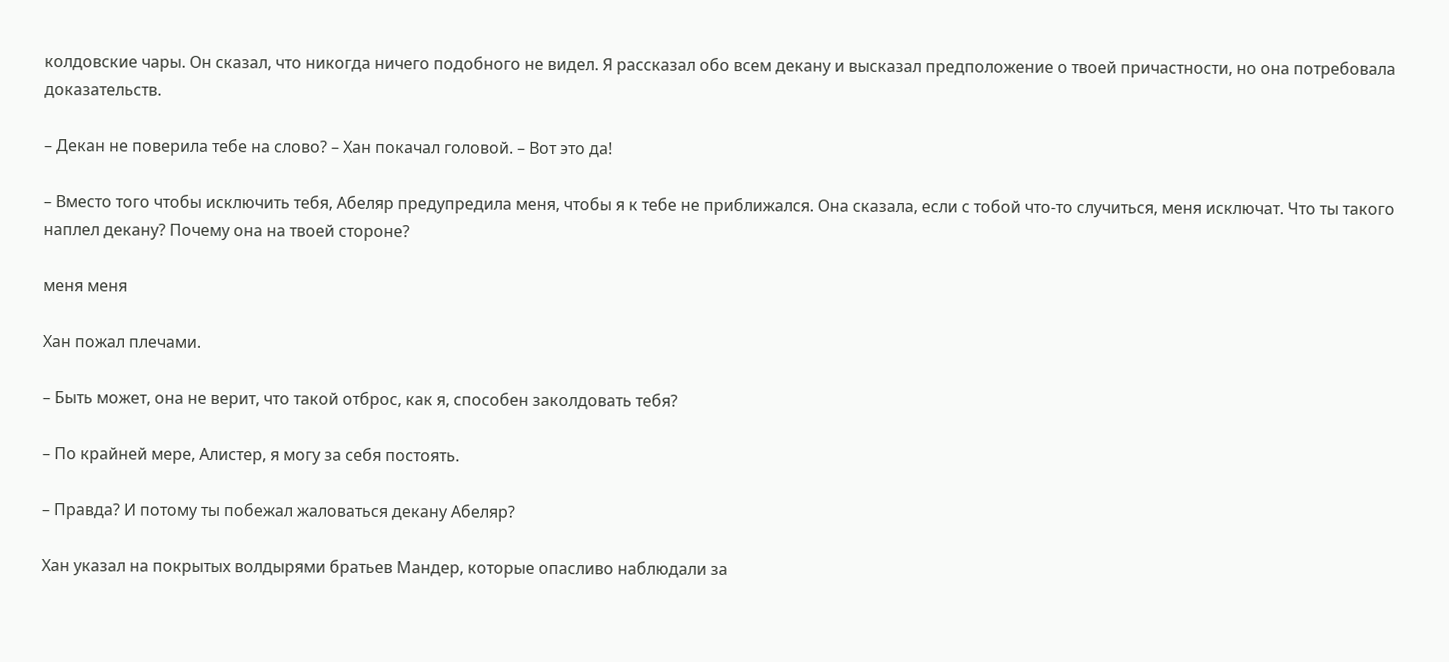колдовские чары. Он сказал, что никогда ничего подобного не видел. Я рассказал обо всем декану и высказал предположение о твоей причастности, но она потребовала доказательств.

– Декан не поверила тебе на слово? – Хан покачал головой. – Вот это да!

– Вместо того чтобы исключить тебя, Абеляр предупредила меня, чтобы я к тебе не приближался. Она сказала, если с тобой что-то случиться, меня исключат. Что ты такого наплел декану? Почему она на твоей стороне?

меня меня

Хан пожал плечами.

– Быть может, она не верит, что такой отброс, как я, способен заколдовать тебя?

– По крайней мере, Алистер, я могу за себя постоять.

– Правда? И потому ты побежал жаловаться декану Абеляр?

Хан указал на покрытых волдырями братьев Мандер, которые опасливо наблюдали за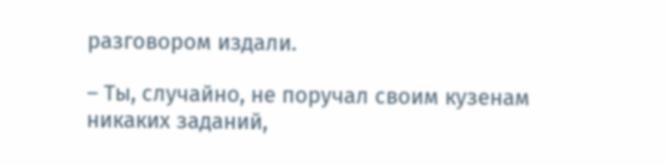разговором издали.

– Ты, случайно, не поручал своим кузенам никаких заданий,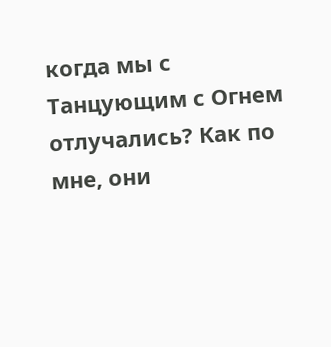когда мы с Танцующим с Огнем отлучались? Как по мне, они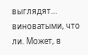выглядят… виноватыми, что ли. Может, в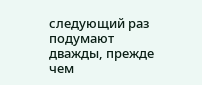следующий раз подумают дважды, прежде чем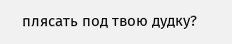плясать под твою дудку?